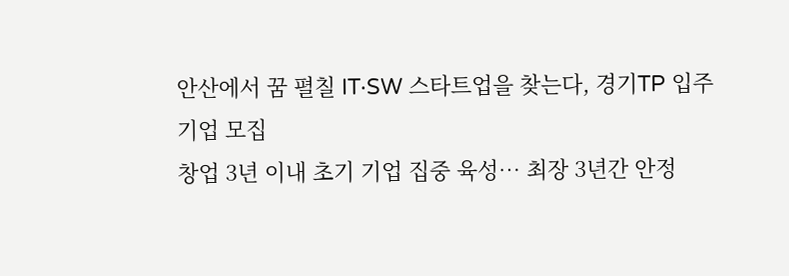안산에서 꿈 펼칠 IT·SW 스타트업을 찾는다, 경기TP 입주기업 모집
창업 3년 이내 초기 기업 집중 육성… 최장 3년간 안정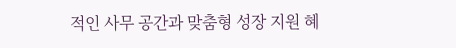적인 사무 공간과 맞춤형 성장 지원 혜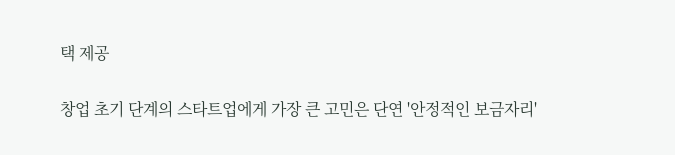택 제공

창업 초기 단계의 스타트업에게 가장 큰 고민은 단연 '안정적인 보금자리'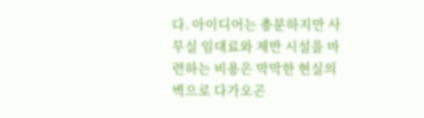다. 아이디어는 충분하지만 사무실 임대료와 제반 시설을 마련하는 비용은 막막한 현실의 벽으로 다가오곤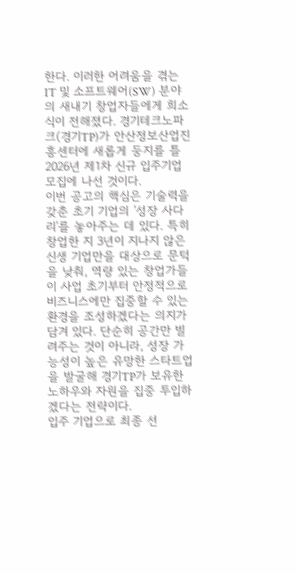한다. 이러한 어려움을 겪는 IT 및 소프트웨어(SW) 분야의 새내기 창업자들에게 희소식이 전해졌다. 경기테크노파크(경기TP)가 안산정보산업진흥센터에 새롭게 둥지를 틀 2026년 제1차 신규 입주기업 모집에 나선 것이다.
이번 공고의 핵심은 기술력을 갖춘 초기 기업의 '성장 사다리'를 놓아주는 데 있다. 특히 창업한 지 3년이 지나지 않은 신생 기업만을 대상으로 문턱을 낮춰, 역량 있는 창업가들이 사업 초기부터 안정적으로 비즈니스에만 집중할 수 있는 환경을 조성하겠다는 의지가 담겨 있다. 단순히 공간만 빌려주는 것이 아니라, 성장 가능성이 높은 유망한 스타트업을 발굴해 경기TP가 보유한 노하우와 자원을 집중 투입하겠다는 전략이다.
입주 기업으로 최종 선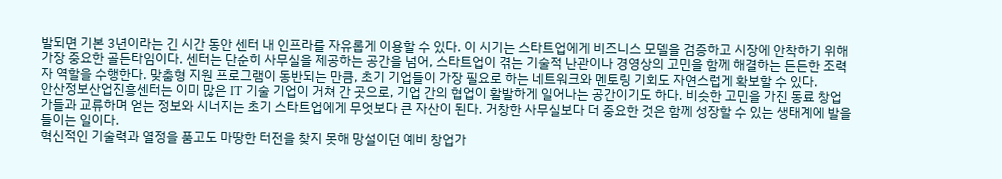발되면 기본 3년이라는 긴 시간 동안 센터 내 인프라를 자유롭게 이용할 수 있다. 이 시기는 스타트업에게 비즈니스 모델을 검증하고 시장에 안착하기 위해 가장 중요한 골든타임이다. 센터는 단순히 사무실을 제공하는 공간을 넘어, 스타트업이 겪는 기술적 난관이나 경영상의 고민을 함께 해결하는 든든한 조력자 역할을 수행한다. 맞춤형 지원 프로그램이 동반되는 만큼, 초기 기업들이 가장 필요로 하는 네트워크와 멘토링 기회도 자연스럽게 확보할 수 있다.
안산정보산업진흥센터는 이미 많은 IT 기술 기업이 거쳐 간 곳으로, 기업 간의 협업이 활발하게 일어나는 공간이기도 하다. 비슷한 고민을 가진 동료 창업가들과 교류하며 얻는 정보와 시너지는 초기 스타트업에게 무엇보다 큰 자산이 된다. 거창한 사무실보다 더 중요한 것은 함께 성장할 수 있는 생태계에 발을 들이는 일이다.
혁신적인 기술력과 열정을 품고도 마땅한 터전을 찾지 못해 망설이던 예비 창업가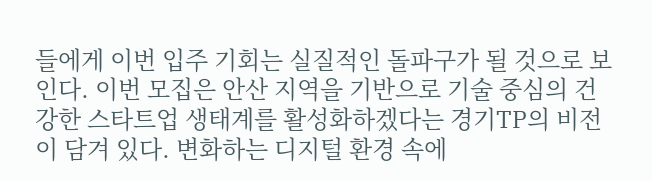들에게 이번 입주 기회는 실질적인 돌파구가 될 것으로 보인다. 이번 모집은 안산 지역을 기반으로 기술 중심의 건강한 스타트업 생태계를 활성화하겠다는 경기TP의 비전이 담겨 있다. 변화하는 디지털 환경 속에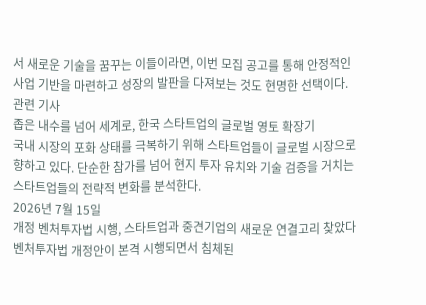서 새로운 기술을 꿈꾸는 이들이라면, 이번 모집 공고를 통해 안정적인 사업 기반을 마련하고 성장의 발판을 다져보는 것도 현명한 선택이다.
관련 기사
좁은 내수를 넘어 세계로, 한국 스타트업의 글로벌 영토 확장기
국내 시장의 포화 상태를 극복하기 위해 스타트업들이 글로벌 시장으로 향하고 있다. 단순한 참가를 넘어 현지 투자 유치와 기술 검증을 거치는 스타트업들의 전략적 변화를 분석한다.
2026년 7월 15일
개정 벤처투자법 시행, 스타트업과 중견기업의 새로운 연결고리 찾았다
벤처투자법 개정안이 본격 시행되면서 침체된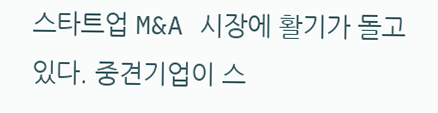스타트업 M&A 시장에 활기가 돌고 있다. 중견기업이 스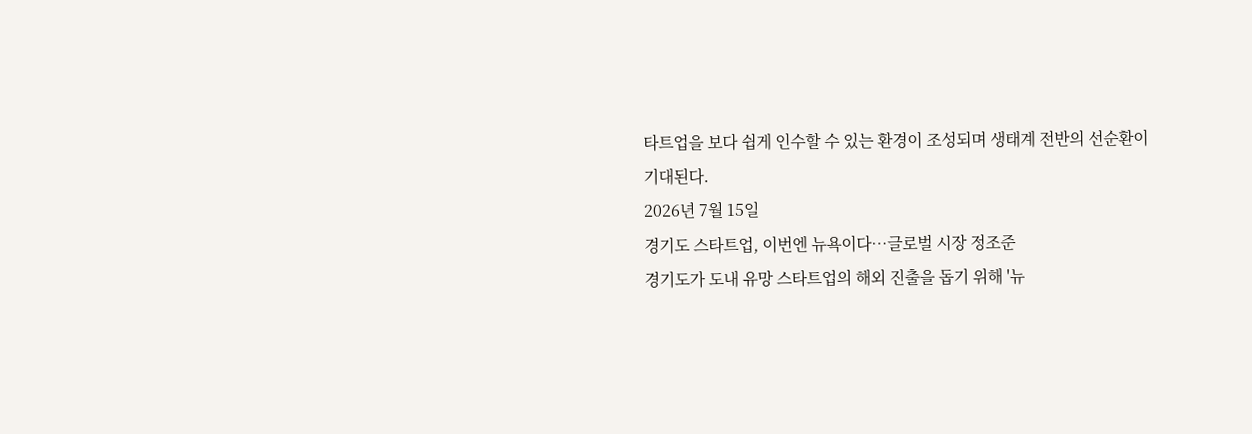타트업을 보다 쉽게 인수할 수 있는 환경이 조성되며 생태계 전반의 선순환이 기대된다.
2026년 7월 15일
경기도 스타트업, 이번엔 뉴욕이다…글로벌 시장 정조준
경기도가 도내 유망 스타트업의 해외 진출을 돕기 위해 '뉴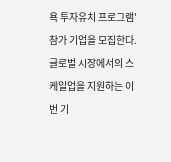욕 투자유치 프로그램' 참가 기업을 모집한다. 글로벌 시장에서의 스케일업을 지원하는 이번 기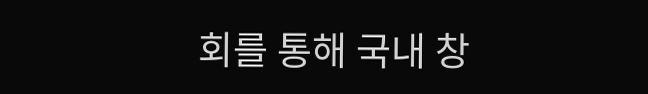회를 통해 국내 창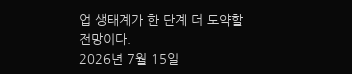업 생태계가 한 단계 더 도약할 전망이다.
2026년 7월 15일